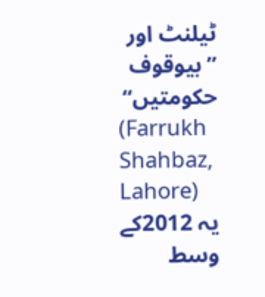ٹیلنٹ اور ’’بیوقوف حکومتیں‘‘
(Farrukh Shahbaz, Lahore)
یہ 2012کے وسط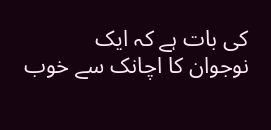کی بات ہے کہ ایک
نوجوان کا اچانک سے خوب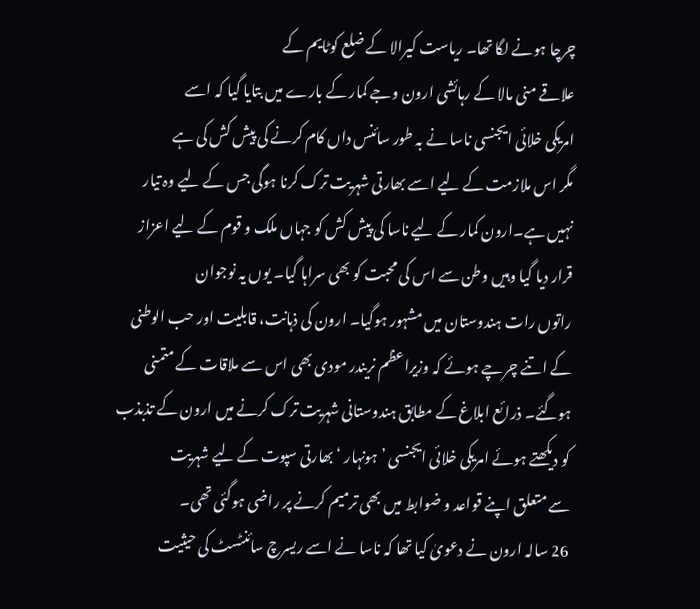چرچا ہونے لگا تھا۔ ریاست کیرالا کے ضلع کوٹایم کے
علاقے منی مالا کے رہائشی ارون وجے کمار کے بارے میں بتایا گیا کہ اسے
امریکی خلائی ایجنسی ناسا نے بہ طور سائنس داں کام کرنے کی پیش کش کی ہے
مگر اس ملازمت کے لیے اسے بھارتی شہریت ترک کرنا ہوگی جس کے لیے وہ تیار
نہیں ہے۔ارون کمار کے لیے ناسا کی پیش کش کو جہاں ملک و قوم کے لیے اعزاز
قرار دیا گیا وہیں وطن سے اس کی محبت کو بھی سراہا گیا۔ یوں یہ نوجوان
راتوں رات ہندوستان میں مشہور ہوگیا۔ ارون کی ذہانت، قابلیت اور حب الوطنی
کے اتنے چرچے ہوئے کہ وزیراعظم نریندر مودی بھی اس سے ملاقات کے متمنی
ہوگئے۔ ذرائع ابلاغ کے مطابق ہندوستانی شہریت ترک کرنے میں ارون کے تذبذب
کو دیکھتے ہوئے امریکی خلائی ایجنسی ’ ہونہار ‘ بھارتی سپوت کے لیے شہریت
سے متعلق اپنے قواعد و ضوابط میں بھی ترمیم کرنے پر راضی ہوگئی تھی۔
26 سالہ ارون نے دعویٰ کیا تھا کہ ناسا نے اسے ریسرچ سائنٹسٹ کی حیثیت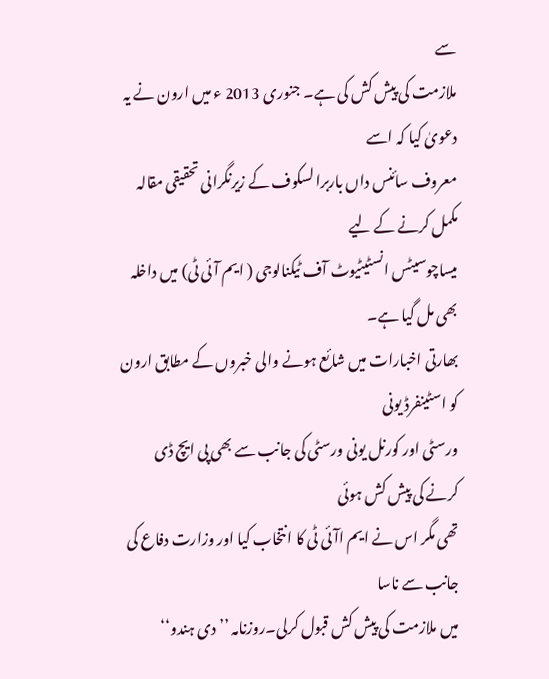سے
ملازمت کی پیش کش کی ہے۔ جنوری 2013 ء میں ارون نے یہ دعویٰ کیا کہ اسے
معروف سائنس داں باربرا لسکوف کے زیرنگرانی تحقیقی مقالہ مکمل کرنے کے لیے
میساچوسیٹس انسٹیٹیوٹ آف ٹیکنالوجی ( ایم آئی ٹی) میں داخلہ بھی مل گیا ہے۔
بھارتی اخبارات میں شائع ہونے والی خبروں کے مطابق ارون کو اسٹینفرڈ یونی
ورسٹی اور کورنل یونی ورسٹی کی جانب سے بھی پی ایچ ڈی کرنے کی پیش کش ہوئی
تھی مگر اس نے ایم اآئی ٹی کا انتخاب کیا اور وزارت دفاع کی جانب سے ناسا
میں ملازمت کی پیش کش قبول کرلی۔روزنامہ ’’ دی ہندو‘‘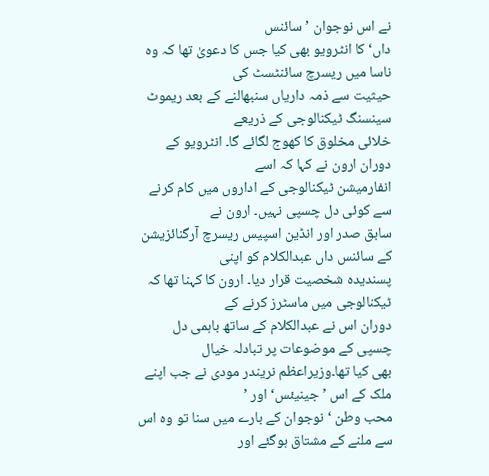نے اس نوجوان ’سائنس
داں‘ کا انٹرویو بھی کیا جس کا دعویٰ تھا کہ وہ ناسا میں ریسرچ سائنٹسٹ کی
حیثیت سے ذمہ داریاں سنبھالنے کے بعد ریموٹ سینسنگ ٹیکنالوجی کے ذریعے
خلائی مخلوق کا کھوج لگائے گا۔ انٹرویو کے دوران ارون نے کہا کہ اسے
انفارمیشن ٹیکنالوجی کے اداروں میں کام کرنے سے کوئی دل چسپی نہیں۔ ارون نے
سابق صدر اور انڈین اسپیس ریسرچ آرگنائزیشن کے سائنس داں عبدالکلام کو اپنی
پسندیدہ شخصیت قرار دیا۔ ارون کا کہنا تھا کہ ٹیکنالوجی میں ماسٹرز کرنے کے
دوران اس نے عبدالکلام کے ساتھ باہمی دل چسپی کے موضوعات پر تبادلہ خیال
بھی کیا تھا۔وزیراعظم نریندر مودی نے جب اپنے ملک کے اس ’ جینیئس‘ اور ’
محب وطن ‘ نوجوان کے بارے میں سنا تو وہ اس سے ملنے کے مشتاق ہوگئے اور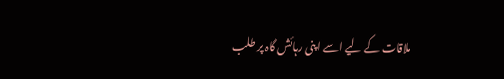ملاقات کے لیے اسے اپنی رہائش گاہ پر طلب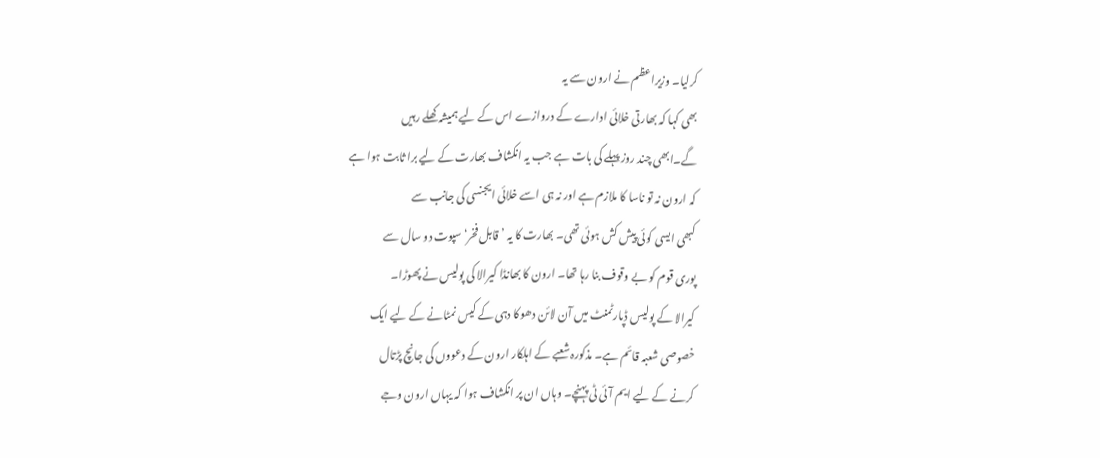کرلیا۔ وزیراعظم نے ارون سے یہ
بھی کہا کہ بھارتی خلائی ادارے کے دروازے اس کے لیے ہمیشہ کھلے رہیں
گے۔ابھی چند روز پہلے کی بات ہے جب یہ انکشاف بھارت کے لیے برا ثابت ہوا ہے
کہ ارون نہ تو ناسا کا ملازم ہے اور نہ ہی اسے خلائی ایجنسی کی جانب سے
کبھی ایسی کوئی پیش کش ہوئی تھی۔ بھارت کا یہ ’ قابل فخر‘ سپوت دو سال سے
پوری قوم کو بے وقوف بنا رہا تھا۔ ارون کا بھانڈا کیرالا کی پولیس نے پھوڑا۔
کیرالا کے پولیس ڈپارٹمنٹ میں آن لائن دھوکا دہی کے کیس نمٹانے کے لیے ایک
خصوصی شعبہ قائم ہے۔ مذکورہ شعبے کے اہلکار ارون کے دعووں کی جانچ پڑتال
کرنے کے لیے ایم آئی ٹی پہنچے۔ وہاں ان پر انکشاف ہوا کہ یہاں ارون وجے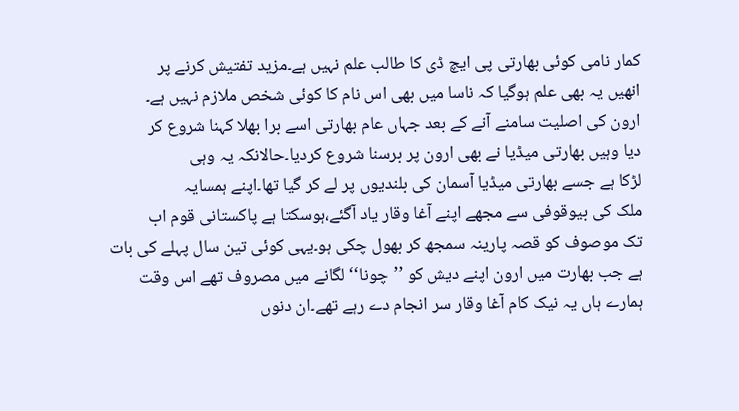کمار نامی کوئی بھارتی پی ایچ ڈی کا طالب علم نہیں ہے۔مزید تفتیش کرنے پر
انھیں یہ بھی علم ہوگیا کہ ناسا میں بھی اس نام کا کوئی شخص ملازم نہیں ہے۔
ارون کی اصلیت سامنے آنے کے بعد جہاں عام بھارتی اسے برا بھلا کہنا شروع کر
دیا وہیں بھارتی میڈیا نے بھی ارون پر برسنا شروع کردیا۔حالانکہ یہ وہی
لڑکا ہے جسے بھارتی میڈیا آسمان کی بلندیوں پر لے کر گیا تھا۔اپنے ہمسایہ
ملک کی بیوقوفی سے مجھے اپنے آغا وقار یاد آگئے،ہوسکتا ہے پاکستانی قوم اب
تک موصوف کو قصہ پارینہ سمجھ کر بھول چکی ہو۔یہی کوئی تین سال پہلے کی بات
ہے جب بھارت میں ارون اپنے دیش کو ’’چونا‘‘ لگانے میں مصروف تھے اس وقت
ہمارے ہاں یہ نیک کام آغا وقار سر انجام دے رہے تھے۔ان دنوں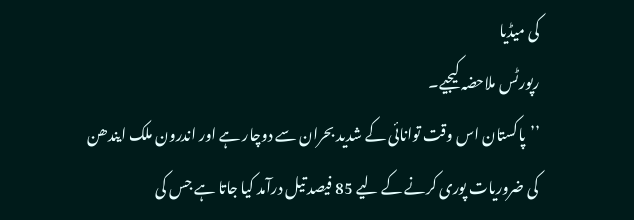کی میڈیا
رپورٹس ملاحضہ کیجیے۔
’’پاکستان اس وقت توانائی کے شدید بحران سے دوچار ہے اور اندرون ملک ایندھن
کی ضروریات پوری کرنے کے لیے 85 فیصد تیل درآمد کیا جاتا ہے جس کی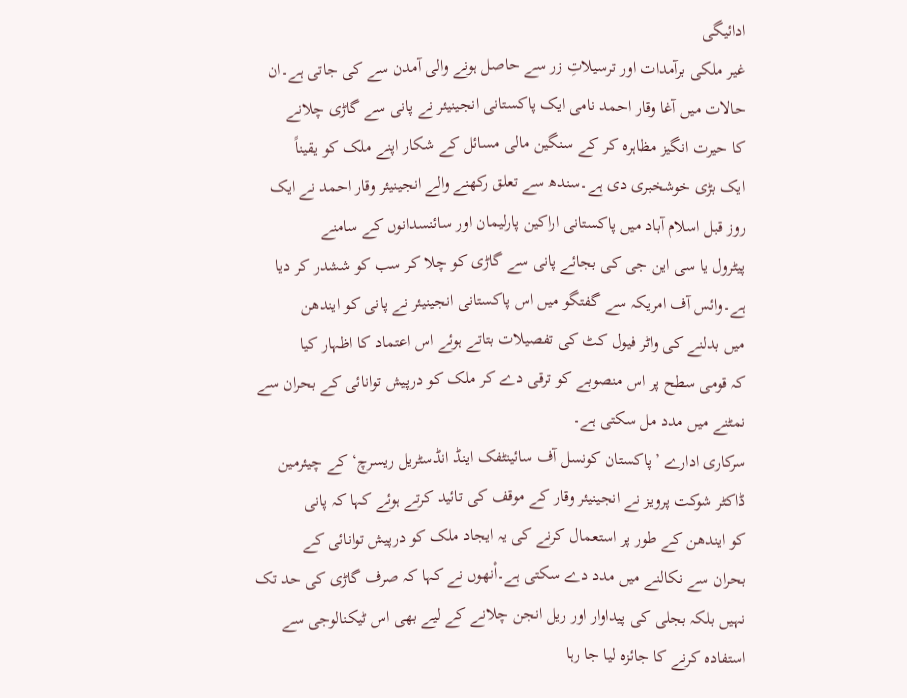ادائیگی
غیر ملکی برآمدات اور ترسیلاتِ زر سے حاصل ہونے والی آمدن سے کی جاتی ہے۔ان
حالات میں آغا وقار احمد نامی ایک پاکستانی انجینیئر نے پانی سے گاڑی چلانے
کا حیرت انگیز مظاہرہ کر کے سنگین مالی مسائل کے شکار اپنے ملک کو یقیناً
ایک بڑی خوشخبری دی ہے۔سندھ سے تعلق رکھنے والے انجینیئر وقار احمد نے ایک
روز قبل اسلام آباد میں پاکستانی اراکین پارلیمان اور سائنسدانوں کے سامنے
پیٹرول یا سی این جی کی بجائے پانی سے گاڑی کو چلا کر سب کو ششدر کر دیا
ہے۔وائس آف امریکہ سے گفتگو میں اس پاکستانی انجینیئر نے پانی کو ایندھن
میں بدلنے کی واٹر فیول کٹ کی تفصیلات بتاتے ہوئے اس اعتماد کا اظہار کیا
کہ قومی سطح پر اس منصوبے کو ترقی دے کر ملک کو درپیش توانائی کے بحران سے
نمٹنے میں مدد مل سکتی ہے۔
سرکاری ادارے ’پاکستان کونسل آف سائینٹفک اینڈ انڈسٹریل ریسرچ‘ کے چیئرمین
ڈاکٹر شوکت پرویز نے انجینیئر وقار کے موقف کی تائید کرتے ہوئے کہا کہ پانی
کو ایندھن کے طور پر استعمال کرنے کی یہ ایجاد ملک کو درپیش توانائی کے
بحران سے نکالنے میں مدد دے سکتی ہے۔اْنھوں نے کہا کہ صرف گاڑی کی حد تک
نہیں بلکہ بجلی کی پیداوار اور ریل انجن چلانے کے لیے بھی اس ٹیکنالوجی سے
استفادہ کرنے کا جائزہ لیا جا رہا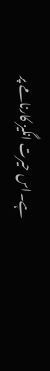ہے۔اس حیرت انگیز کارنامے پر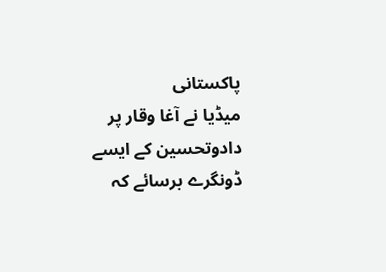پاکستانی
میڈیا نے آغا وقار پر دادوتحسین کے ایسے ڈونگرے برسائے کہ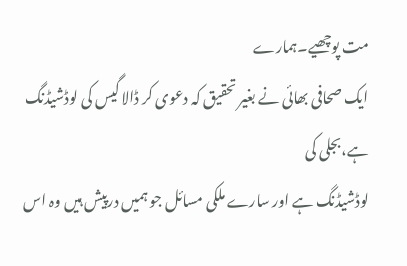مت پوچھیے۔ہمارے
ایک صحافی بھائی نے بغیر تحقیق کہ دعوی کر ڈالا گیس کی لوڈشیڈنگ ہے،بجلی کی
لوڈشیڈنگ ہے اور سارے ملکی مسائل جو ہمیں درپیش ہیں وہ اس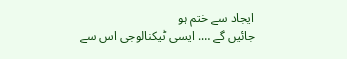ایجاد سے ختم ہو
جائیں گے …. ایسی ٹیکنالوجی اس سے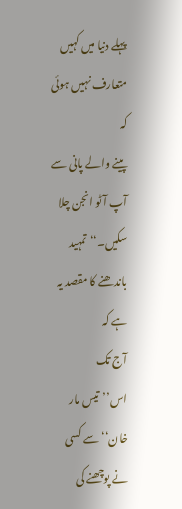پہلے دنیا میں کہیں متعارف نہیں ہوئی کہ
پینے والے پانی سے آپ آٹو انجن چلا سکیں۔‘‘تمہید باندھنے کا مقصد یہ ہے کہ
آج تک اس’’تیس مار خان‘‘ سے کسی نے پوچھنے کی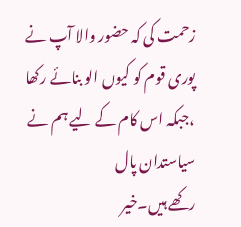زحمت کی کہ حضور والا آپ نے
پوری قوم کو کیوں الو بنائے رکھا ،جبکہ اس کام کے لیے ہم نے سیاستدان پال
رکھے ہیں۔خیر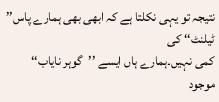نتیجہ تو یہی نکلتا ہے کہ ابھی بھی ہمارے پاس’’ ٹیلنٹ‘‘ کی
کمی نہیں۔ہمارے ہاں ایسے ’’گوہر نایاب‘‘ موجود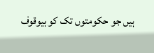ہیں جو حکومتوں تک کو بیوقوف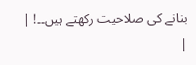بنانے کی صلاحیت رکھتے ہیں۔۔! |
|